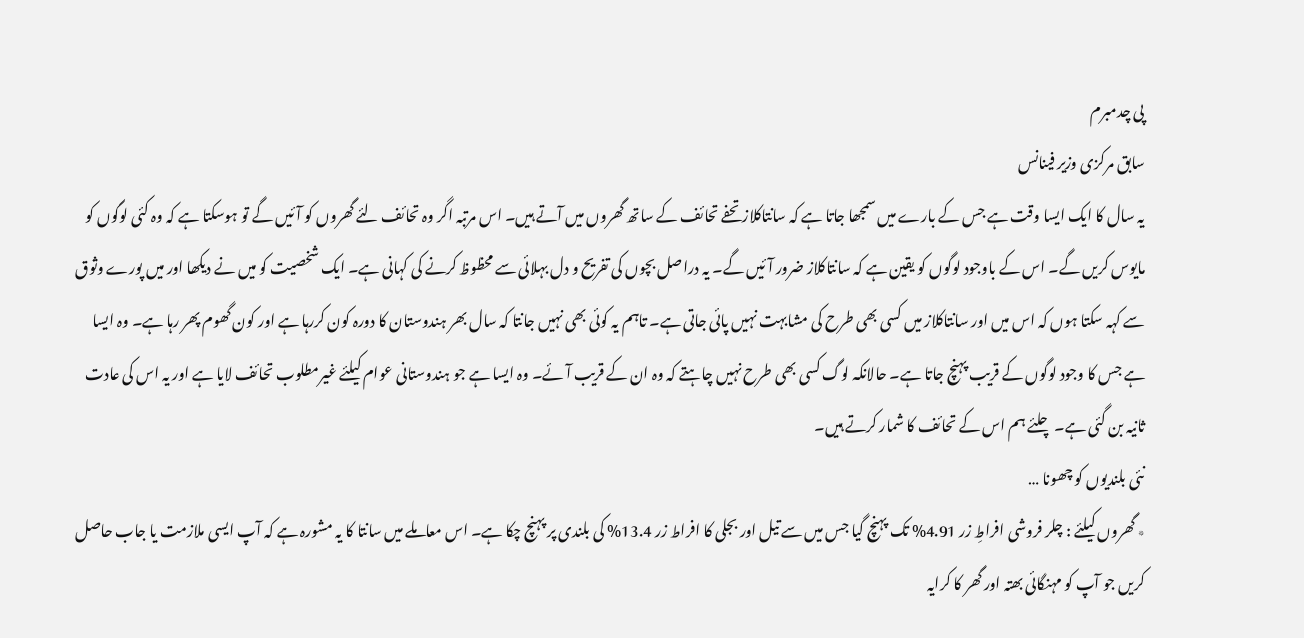پی چدمبرم
سابق مرکزی وزیر فینانس
یہ سال کا ایک ایسا وقت ہے جس کے بارے میں سمجھا جاتا ہے کہ سانتاکلاز تحفے تحائف کے ساتھ گھروں میں آتے ہیں۔ اس مرتبہ اگر وہ تحائف لئے گھروں کو آئیں گے تو ہوسکتا ہے کہ وہ کئی لوگوں کو مایوس کریں گے۔ اس کے باوجود لوگوں کو یقین ہے کہ سانتاکلاز ضرور آئیں گے۔ یہ دراصل بچوں کی تفریح و دل بہلائی سے محظوظ کرنے کی کہانی ہے۔ ایک شخصیت کو میں نے دیکھا اور میں پورے وثوق سے کہہ سکتا ہوں کہ اس میں اور سانتاکلاز میں کسی بھی طرح کی مشابہت نہیں پائی جاتی ہے۔ تاہم یہ کوئی بھی نہیں جانتا کہ سال بھر ہندوستان کا دورہ کون کررہا ہے اور کون گھوم پھر رہا ہے۔ وہ ایسا ہے جس کا وجود لوگوں کے قریب پہنچ جاتا ہے۔ حالانکہ لوگ کسی بھی طرح نہیں چاہتے کہ وہ ان کے قریب آئے۔ وہ ایسا ہے جو ہندوستانی عوام کیلئے غیرمطلوب تحائف لایا ہے اور یہ اس کی عادت ثانیہ بن گئی ہے۔ چلئے ہم اس کے تحائف کا شمار کرتے ہیں۔
نئی بلندیوں کو چھونا …
٭ گھروں کیلئے : چلر فروشی افراطِ زر 4.91% تک پہنچ گیا جس میں سے تیل اور بجلی کا افراط زر 13.4% کی بلندی پر پہنچ چکا ہے۔ اس معاملے میں سانتا کا یہ مشورہ ہے کہ آپ ایسی ملازمت یا جاب حاصل کریں جو آپ کو مہنگائی بھتہ اور گھر کا کرایہ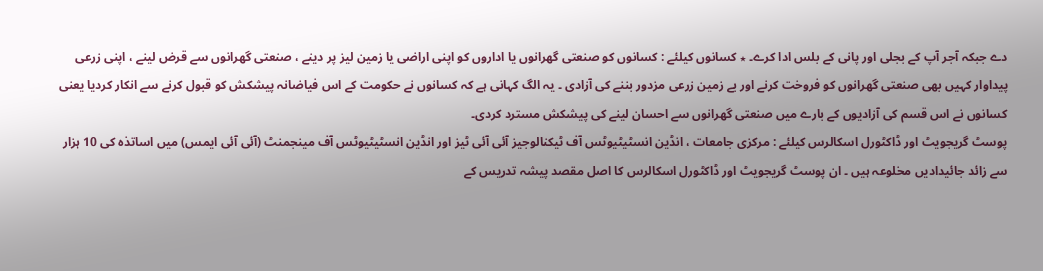دے جبکہ آجر آپ کے بجلی اور پانی کے بلس ادا کرے۔ ٭ کسانوں کیلئے : کسانوں کو صنعتی گھرانوں یا اداروں کو اپنی اراضی یا زمین لیز پر دینے ، صنعتی گھرانوں سے قرض لینے ، اپنی زرعی پیداوار کہیں بھی صنعتی گھرانوں کو فروخت کرنے اور بے زمین زرعی مزدور بننے کی آزادی ۔ یہ الگ کہانی ہے کہ کسانوں نے حکومت کے اس فیاضانہ پیشکش کو قبول کرنے سے انکار کردیا یعنی کسانوں نے اس قسم کی آزادیوں کے بارے میں صنعتی گھرانوں سے احسان لینے کی پیشکش مسترد کردی۔
پوسٹ گریجویٹ اور ڈاکٹورل اسکالرس کیلئے : مرکزی جامعات ، انڈین انسٹیٹیوٹس آف ٹیکنالوجیز آئی آئی ٹیز اور انڈین انسٹیٹیوٹس آف مینجمنٹ (آئی آئی ایمس) میں اساتذہ کی 10 ہزار سے زائد جائیدادیں مخلوعہ ہیں ۔ ان پوسٹ گریجویٹ اور ڈاکٹورل اسکالرس کا اصل مقصد پیشہ تدریس کے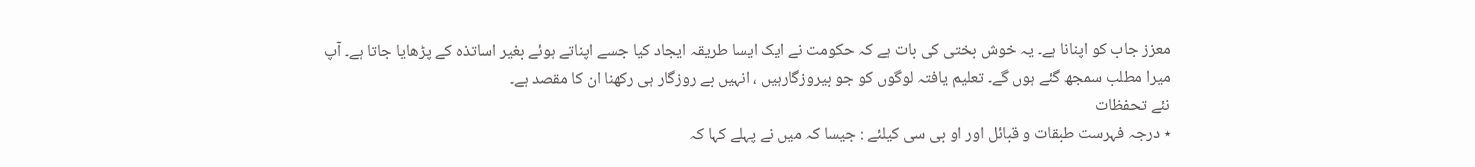معزز جاب کو اپنانا ہے۔ یہ خوش بختی کی بات ہے کہ حکومت نے ایک ایسا طریقہ ایجاد کیا جسے اپناتے ہوئے بغیر اساتذہ کے پڑھایا جاتا ہے۔ آپ میرا مطلب سمجھ گئے ہوں گے۔ تعلیم یافتہ لوگوں کو جو بیروزگارہیں ، انہیں بے روزگار ہی رکھنا ان کا مقصد ہے۔
نئے تحفظات
٭ درجہ فہرست طبقات و قبائل اور او بی سی کیلئے : جیسا کہ میں نے پہلے کہا کہ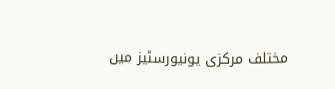مختلف مرکزی یونیورسٹیز میں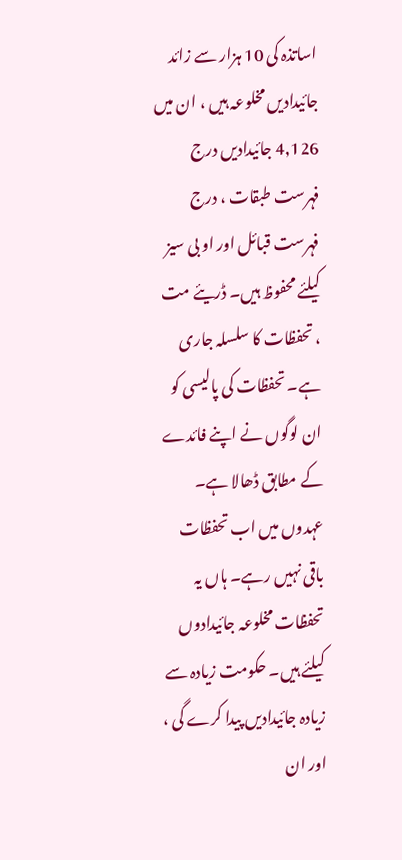اساتذہ کی 10 ہزار سے زائد جائیدادیں مخلوعہ ہیں ، ان میں 4,126 جائیدادیں درج فہرست طبقات ، درج فہرست قبائل اور او بی سیز کیلئے محفوظ ہیں۔ ڈریئے مت ، تحفظات کا سلسلہ جاری ہے۔ تحفظات کی پالیسی کو ان لوگوں نے اپنے فائدے کے مطابق ڈھالا ہے۔ عہدوں میں اب تحفظات باقی نہیں رہے۔ ہاں یہ تحفظات مخلوعہ جائیدادوں کیلئے ہیں۔ حکومت زیادہ سے زیادہ جائیدادیں پیدا کرے گی ، اور ان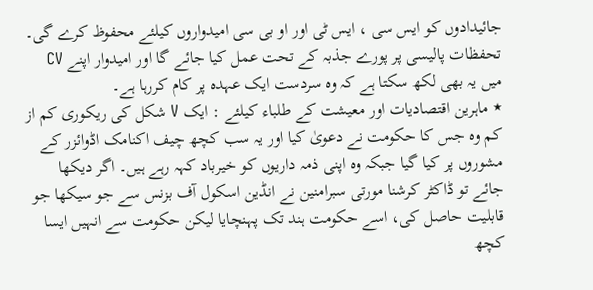جائیدادوں کو ایس سی ، ایس ٹی اور او بی سی امیدواروں کیلئے محفوظ کرے گی۔ تحفظات پالیسی پر پورے جذبہ کے تحت عمل کیا جائے گا اور امیدوار اپنے CV میں یہ بھی لکھ سکتا ہے کہ وہ سردست ایک عہدہ پر کام کررہا ہے۔
٭ ماہرین اقتصادیات اور معیشت کے طلباء کیلئے : ایک V شکل کی ریکوری کم از کم وہ جس کا حکومت نے دعویٰ کیا اور یہ سب کچھ چیف اکنامک اڈوائزر کے مشوروں پر کیا گیا جبکہ وہ اپنی ذمہ داریوں کو خیرباد کہہ رہے ہیں۔ اگر دیکھا جائے تو ڈاکٹر کرشنا مورتی سبرامنین نے انڈین اسکول آف بزنس سے جو سیکھا جو قابلیت حاصل کی، اسے حکومت ہند تک پہنچایا لیکن حکومت سے انہیں ایسا کچھ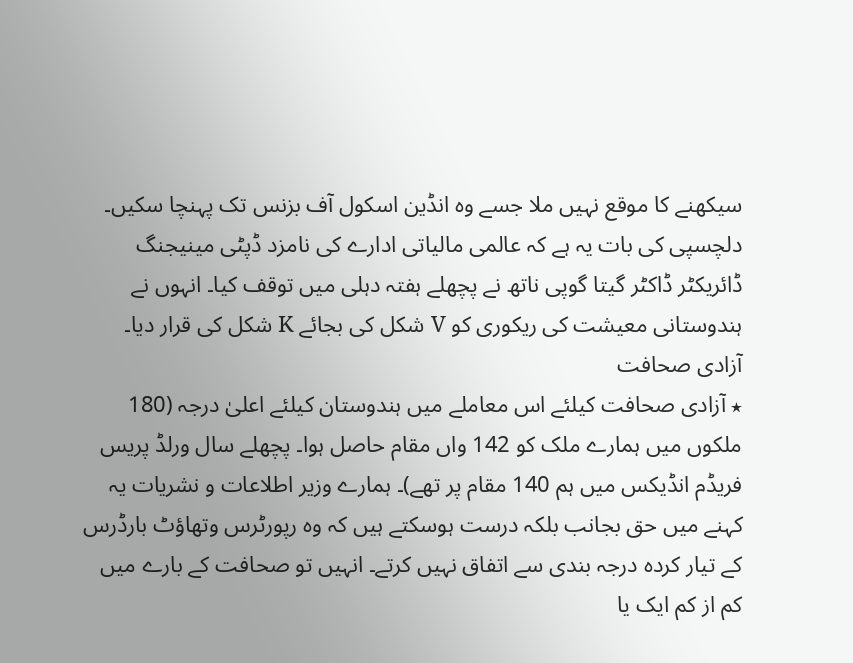سیکھنے کا موقع نہیں ملا جسے وہ انڈین اسکول آف بزنس تک پہنچا سکیں۔ دلچسپی کی بات یہ ہے کہ عالمی مالیاتی ادارے کی نامزد ڈپٹی مینیجنگ ڈائریکٹر ڈاکٹر گیتا گوپی ناتھ نے پچھلے ہفتہ دہلی میں توقف کیا۔ انہوں نے ہندوستانی معیشت کی ریکوری کو V شکل کی بجائے K شکل کی قرار دیا۔
آزادی صحافت
٭ آزادی صحافت کیلئے اس معاملے میں ہندوستان کیلئے اعلیٰ درجہ (180 ملکوں میں ہمارے ملک کو 142 واں مقام حاصل ہوا۔ پچھلے سال ورلڈ پریس فریڈم انڈیکس میں ہم 140 مقام پر تھے)۔ ہمارے وزیر اطلاعات و نشریات یہ کہنے میں حق بجانب بلکہ درست ہوسکتے ہیں کہ وہ رپورٹرس وتھاؤٹ بارڈرس کے تیار کردہ درجہ بندی سے اتفاق نہیں کرتے۔ انہیں تو صحافت کے بارے میں کم از کم ایک یا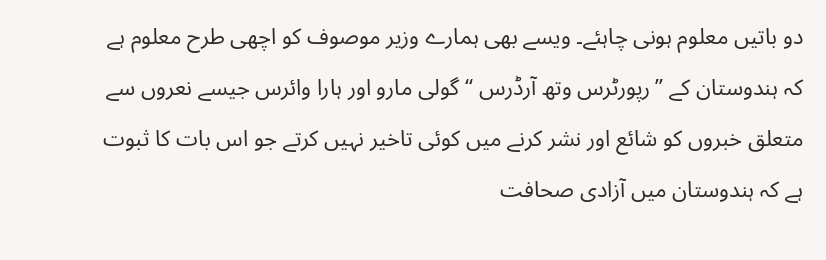دو باتیں معلوم ہونی چاہئے۔ ویسے بھی ہمارے وزیر موصوف کو اچھی طرح معلوم ہے کہ ہندوستان کے ’’رپورٹرس وتھ آرڈرس ‘‘ گولی مارو اور ہارا وائرس جیسے نعروں سے متعلق خبروں کو شائع اور نشر کرنے میں کوئی تاخیر نہیں کرتے جو اس بات کا ثبوت ہے کہ ہندوستان میں آزادی صحافت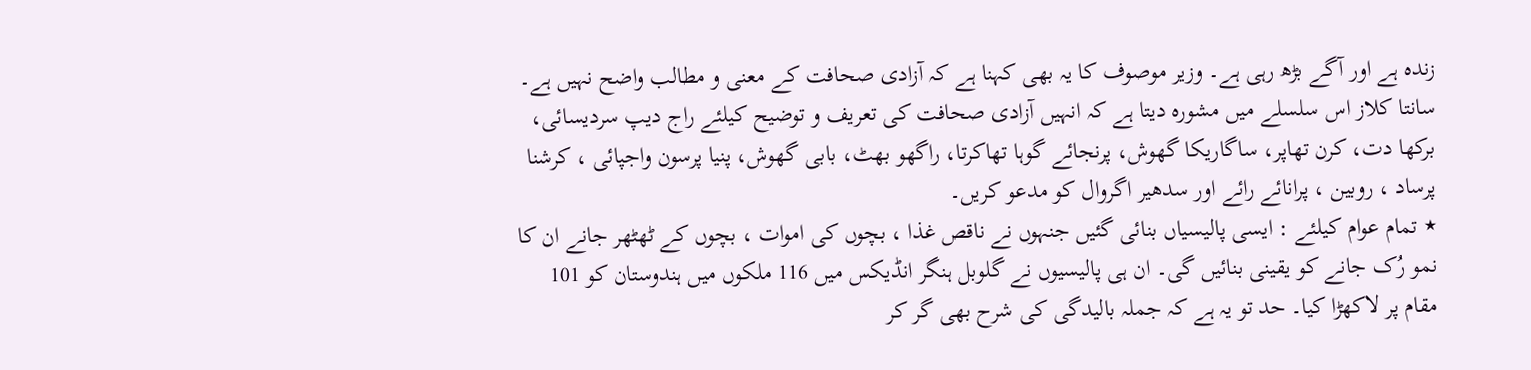زندہ ہے اور آگے بڑھ رہی ہے۔ وزیر موصوف کا یہ بھی کہنا ہے کہ آزادی صحافت کے معنی و مطالب واضح نہیں ہے۔ سانتا کلاز اس سلسلے میں مشورہ دیتا ہے کہ انہیں آزادی صحافت کی تعریف و توضیح کیلئے راج دیپ سردیسائی، برکھا دت، کرن تھاپر، ساگاریکا گھوش، پرنجائے گوہا تھاکرتا، راگھو بھٹ، بابی گھوش، پنیا پرسون واجپائی ، کرشنا پرساد ، روبین ، پرانائے رائے اور سدھیر اگروال کو مدعو کریں۔
٭ تمام عوام کیلئے : ایسی پالیسیاں بنائی گئیں جنہوں نے ناقص غذا ، بچوں کی اموات ، بچوں کے ٹھٹھر جانے ان کا نمو رُک جانے کو یقینی بنائیں گی۔ ان ہی پالیسیوں نے گلوبل ہنگر انڈیکس میں 116 ملکوں میں ہندوستان کو 101 مقام پر لاکھڑا کیا۔ حد تو یہ ہے کہ جملہ بالیدگی کی شرح بھی گر کر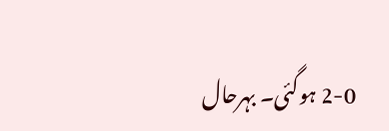2-0 ہوگئی۔ بہرحال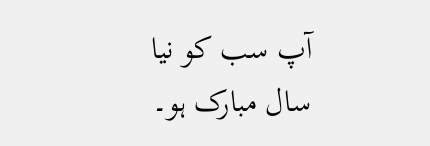آپ سب کو نیا سال مبارک ہو۔